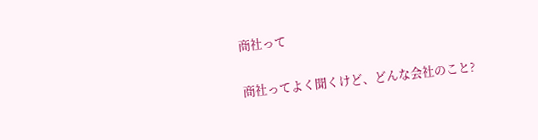商社って

商社ってよく聞くけど、どんな会社のこと?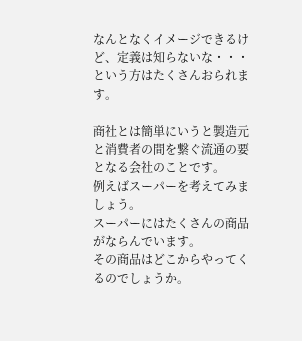なんとなくイメージできるけど、定義は知らないな・・・という方はたくさんおられます。

商社とは簡単にいうと製造元と消費者の間を繋ぐ流通の要となる会社のことです。
例えばスーパーを考えてみましょう。
スーパーにはたくさんの商品がならんでいます。
その商品はどこからやってくるのでしょうか。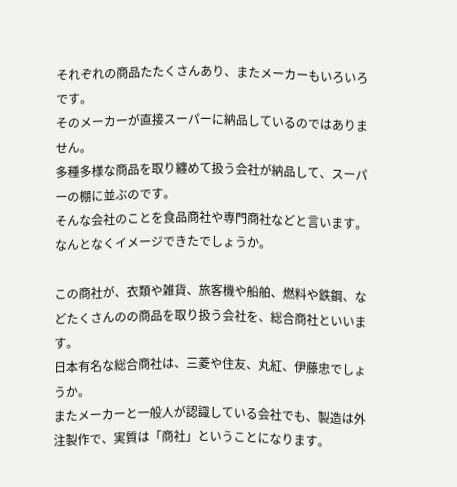それぞれの商品たたくさんあり、またメーカーもいろいろです。
そのメーカーが直接スーパーに納品しているのではありません。
多種多様な商品を取り纏めて扱う会社が納品して、スーパーの棚に並ぶのです。
そんな会社のことを食品商社や専門商社などと言います。
なんとなくイメージできたでしょうか。

この商社が、衣類や雑貨、旅客機や船舶、燃料や鉄鋼、などたくさんのの商品を取り扱う会社を、総合商社といいます。
日本有名な総合商社は、三菱や住友、丸紅、伊藤忠でしょうか。
またメーカーと一般人が認識している会社でも、製造は外注製作で、実質は「商社」ということになります。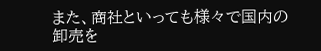また、商社といっても様々で国内の卸売を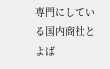専門にしている国内商社とよば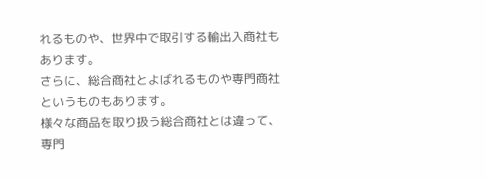れるものや、世界中で取引する輸出入商社もあります。
さらに、総合商社とよばれるものや専門商社というものもあります。
様々な商品を取り扱う総合商社とは違って、専門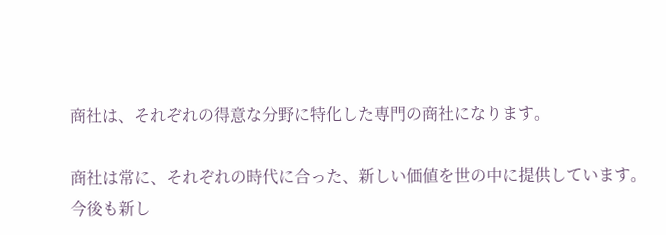商社は、それぞれの得意な分野に特化した専門の商社になります。

商社は常に、それぞれの時代に合った、新しい価値を世の中に提供しています。
今後も新し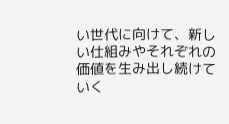い世代に向けて、新しい仕組みやそれぞれの価値を生み出し続けていく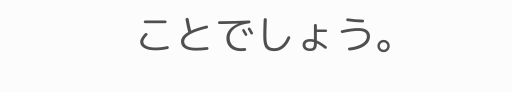ことでしょう。